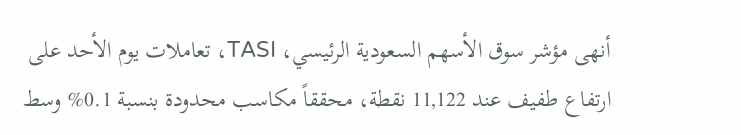أنهى مؤشر سوق الأسهم السعودية الرئيسي، TASI، تعاملات يوم الأحد على ارتفاع طفيف عند 11,122 نقطة، محققاً مكاسب محدودة بنسبة 0.1% وسط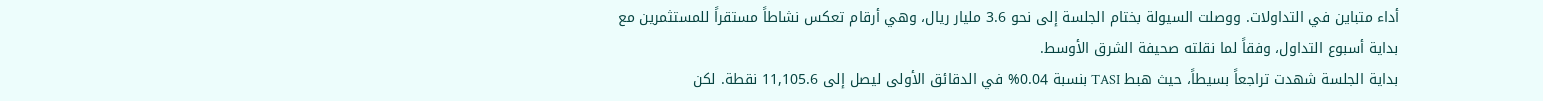أداء متباين في التداولات. ووصلت السيولة بختام الجلسة إلى نحو 3.6 مليار ريال، وهي أرقام تعكس نشاطاً مستقراً للمستثمرين مع بداية أسبوع التداول، وفقاً لما نقلته صحيفة الشرق الأوسط.
بداية الجلسة شهدت تراجعاً بسيطاً، حيث هبط TASI بنسبة 0.04% في الدقائق الأولى ليصل إلى 11,105.6 نقطة. لكن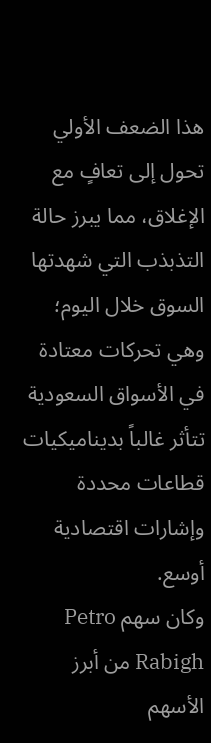هذا الضعف الأولي تحول إلى تعافٍ مع الإغلاق، مما يبرز حالة التذبذب التي شهدتها السوق خلال اليوم؛ وهي تحركات معتادة في الأسواق السعودية تتأثر غالباً بديناميكيات قطاعات محددة وإشارات اقتصادية أوسع.
وكان سهم Petro Rabigh من أبرز الأسهم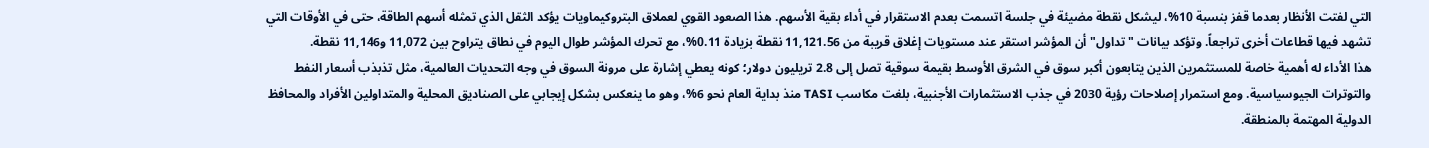التي لفتت الأنظار بعدما قفز بنسبة 10%، ليشكل نقطة مضيئة في جلسة اتسمت بعدم الاستقرار في أداء بقية الأسهم. هذا الصعود القوي لعملاق البتروكيماويات يؤكد الثقل الذي تمثله أسهم الطاقة، حتى في الأوقات التي تشهد فيها قطاعات أخرى تراجعاً. وتؤكد بيانات "تداول" أن المؤشر استقر عند مستويات إغلاق قريبة من 11,121.56 نقطة بزيادة 0.11%، مع تحرك المؤشر طوال اليوم في نطاق يتراوح بين 11,072 و11,146 نقطة.
هذا الأداء له أهمية خاصة للمستثمرين الذين يتابعون أكبر سوق في الشرق الأوسط بقيمة سوقية تصل إلى 2.8 تريليون دولار؛ كونه يعطي إشارة على مرونة السوق في وجه التحديات العالمية، مثل تذبذب أسعار النفط والتوترات الجيوسياسية. ومع استمرار إصلاحات رؤية 2030 في جذب الاستثمارات الأجنبية، بلغت مكاسب TASI منذ بداية العام نحو 6%، وهو ما ينعكس بشكل إيجابي على الصناديق المحلية والمتداولين الأفراد والمحافظ الدولية المهتمة بالمنطقة.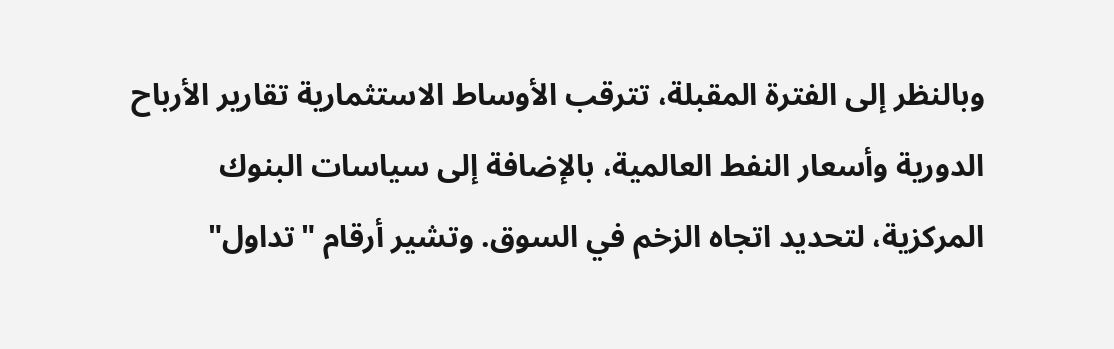وبالنظر إلى الفترة المقبلة، تترقب الأوساط الاستثمارية تقارير الأرباح الدورية وأسعار النفط العالمية، بالإضافة إلى سياسات البنوك المركزية، لتحديد اتجاه الزخم في السوق. وتشير أرقام "تداول"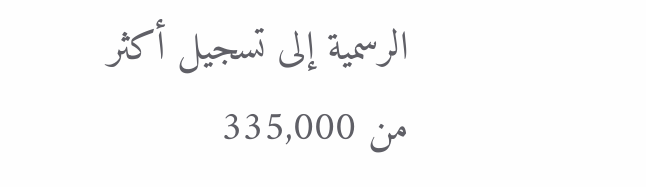الرسمية إلى تسجيل أكثر من 335,000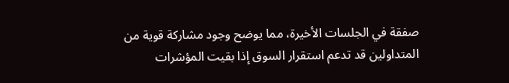صفقة في الجلسات الأخيرة، مما يوضح وجود مشاركة قوية من المتداولين قد تدعم استقرار السوق إذا بقيت المؤشرات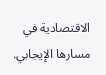الاقتصادية في مسارها الإيجابي.